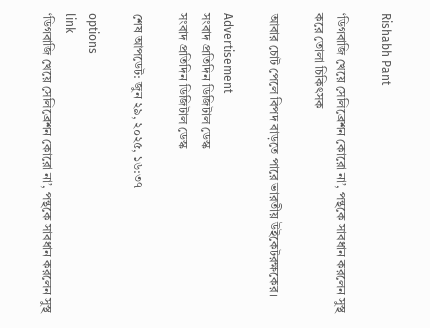Rishabh Pant

‘ডিগবাজি খেয়ে সেলিব্রেশন কোরো না’, পন্থকে সাবধান করলেন সুস্থ করে তোলা চিকিৎসক

আবার চোট পেলে বিপদ বাড়তে পারে ভারতীয় উইকেটরক্ষকের।

Advertisement
সংবাদ প্রতিদিন ডিজিটাল ডেস্ক
সংবাদ প্রতিদিন ডিজিটাল ডেস্ক

শেষ আপডেট: জুন ২৯, ২০২৫, ১৬:৩৭

options
link
‘ডিগবাজি খেয়ে সেলিব্রেশন কোরো না’, পন্থকে সাবধান করলেন সুস্থ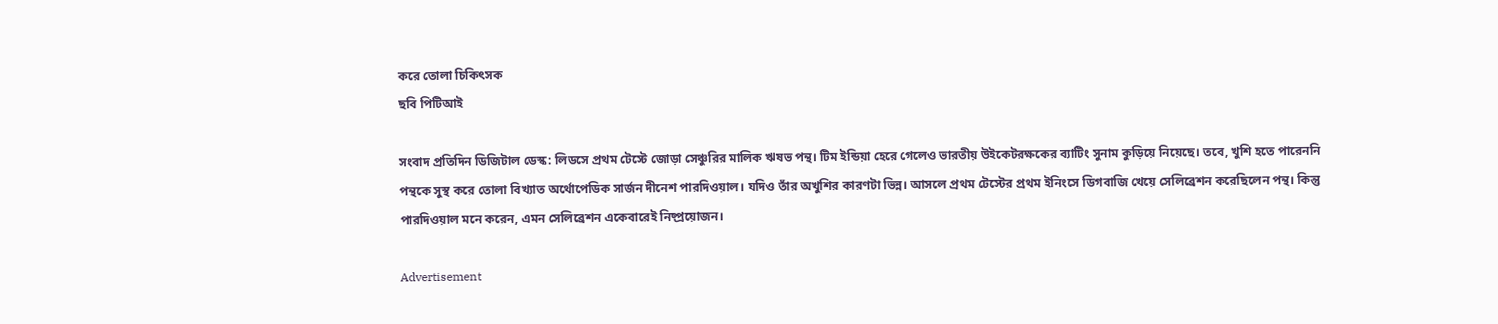করে তোলা চিকিৎসক
ছবি পিটিআই

সংবাদ প্রতিদিন ডিজিটাল ডেস্ক: লিডসে প্রথম টেস্টে জোড়া সেঞ্চুরির মালিক ঋষভ পন্থ। টিম ইন্ডিয়া হেরে গেলেও ভারতীয় উইকেটরক্ষকের ব্যাটিং সুনাম কুড়িয়ে নিয়েছে। তবে, খুশি হতে পারেননি পন্থকে সুস্থ করে তোলা বিখ্যাত অর্থোপেডিক সার্জন দীনেশ পারদিওয়াল। যদিও তাঁর অখুশির কারণটা ভিন্ন। আসলে প্রথম টেস্টের প্রথম ইনিংসে ডিগবাজি খেয়ে সেলিব্রেশন করেছিলেন পন্থ। কিন্তু পারদিওয়াল মনে করেন, এমন সেলিব্রেশন একেবারেই নিষ্প্রয়োজন।

Advertisement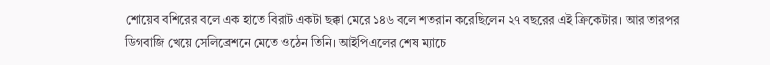শোয়েব বশিরের বলে এক হাতে বিরাট একটা ছক্কা মেরে ১৪৬ বলে শতরান করেছিলেন ২৭ বছরের এই ক্রিকেটার। আর তারপর ডিগবাজি খেয়ে সেলিব্রেশনে মেতে ওঠেন তিনি। আইপিএলের শেষ ম্যাচে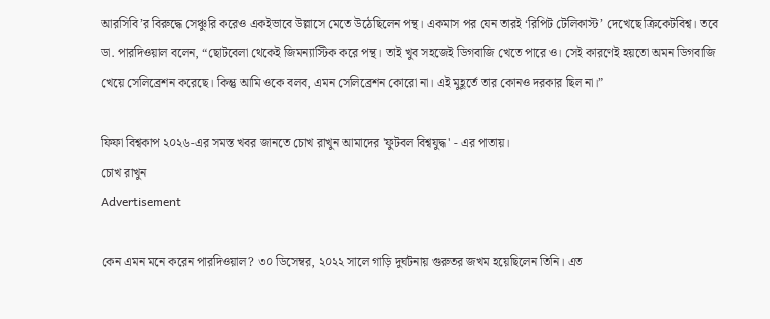আরসিবি’র বিরুদ্ধে সেঞ্চুরি করেও একইভাবে উল্লাসে মেতে উঠেছিলেন পন্থ। একমাস পর যেন তারই ‘রিপিট টেলিকাস্ট’ দেখেছে ক্রিকেটবিশ্ব। তবে ডা. পারদিওয়াল বলেন, “ছোটবেলা থেকেই জিমন্যাস্টিক করে পন্থ। তাই খুব সহজেই ডিগবাজি খেতে পারে ও। সেই কারণেই হয়তো অমন ডিগবাজি খেয়ে সেলিব্রেশন করেছে। কিন্তু আমি ওকে বলব, এমন সেলিব্রেশন কোরো না। এই মুহূর্তে তার কোনও দরকার ছিল না।”

ফিফা বিশ্বকাপ ২০২৬-এর সমস্ত খবর জানতে চোখ রাখুন আমাদের 'ফুটবল বিশ্বযুদ্ধ' - এর পাতায়।
চোখ রাখুন
Advertisement

কেন এমন মনে করেন পারদিওয়াল? ৩০ ডিসেম্বর, ২০২২ সালে গাড়ি দুর্ঘটনায় গুরুতর জখম হয়েছিলেন তিনি। এত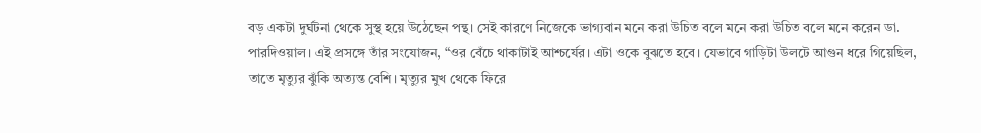বড় একটা দুর্ঘটনা থেকে সুস্থ হয়ে উঠেছেন পন্থ। সেই কারণে নিজেকে ভাগ্যবান মনে করা উচিত বলে মনে করা উচিত বলে মনে করেন ডা. পারদিওয়াল। এই প্রসঙ্গে তাঁর সংযোজন, “ওর বেঁচে থাকাটাই আশ্চর্যের। এটা ওকে বুঝতে হবে। যেভাবে গাড়িটা উলটে আগুন ধরে গিয়েছিল, তাতে মৃত্যুর ঝুঁকি অত্যন্ত বেশি। মৃত্যুর মুখ থেকে ফিরে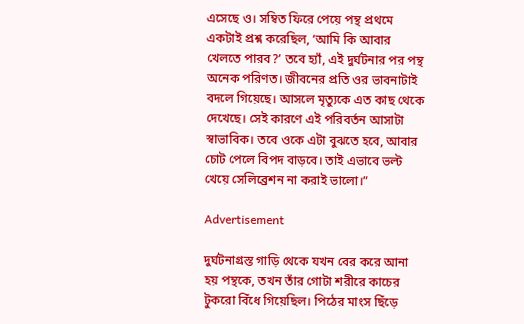এসেছে ও। সম্বিত ফিরে পেয়ে পন্থ প্রথমে একটাই প্রশ্ন করেছিল, ‘আমি কি আবার খেলতে পারব?’ তবে হ্যাঁ, এই দুর্ঘটনার পর পন্থ অনেক পরিণত। জীবনের প্রতি ওর ভাবনাটাই বদলে গিয়েছে। আসলে মৃত্যুকে এত কাছ থেকে দেখেছে। সেই কারণে এই পরিবর্তন আসাটা স্বাভাবিক। তবে ওকে এটা বুঝতে হবে, আবার চোট পেলে বিপদ বাড়বে। তাই এভাবে ভল্ট খেয়ে সেলিব্রেশন না করাই ভালো।”

Advertisement

দুর্ঘটনাগ্রস্ত গাড়ি থেকে যখন বের করে আনা হয় পন্থকে, তখন তাঁর গোটা শরীরে কাচের টুকরো বিঁধে গিয়েছিল। পিঠের মাংস ছিঁড়ে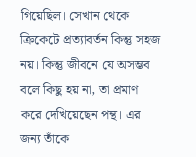গিয়েছিল। সেখান থেকে ক্রিকেটে প্রত্যাবর্তন কিন্তু সহজ নয়। কিন্তু জীবনে যে অসম্ভব বলে কিছু হয় না, তা প্রমাণ করে দেখিয়েছেন পন্থ। এর জন্য তাঁকে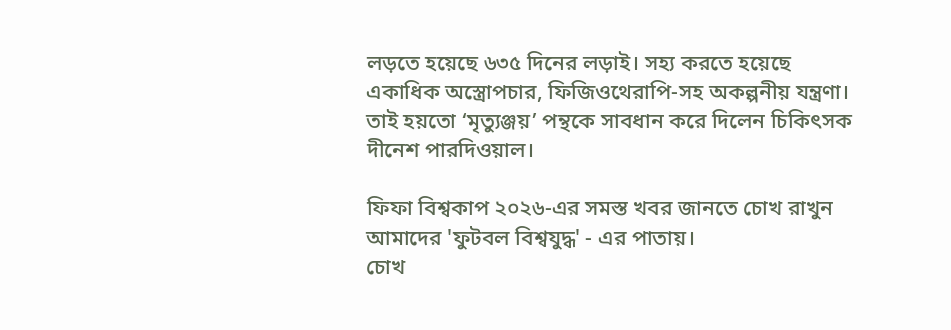লড়তে হয়েছে ৬৩৫ দিনের লড়াই। সহ্য করতে হয়েছে একাধিক অস্ত্রোপচার, ফিজিওথেরাপি-সহ অকল্পনীয় যন্ত্রণা। তাই হয়তো ‘মৃত্যুঞ্জয়’ পন্থকে সাবধান করে দিলেন চিকিৎসক দীনেশ পারদিওয়াল।

ফিফা বিশ্বকাপ ২০২৬-এর সমস্ত খবর জানতে চোখ রাখুন আমাদের 'ফুটবল বিশ্বযুদ্ধ' - এর পাতায়।
চোখ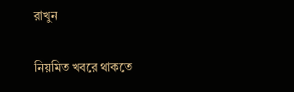রাখুন

নিয়মিত খবরে থাকতে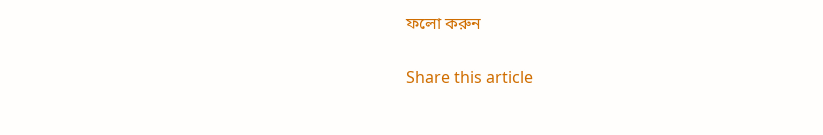ফলো করুন

Share this article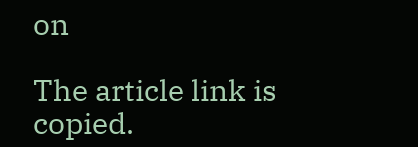on

The article link is copied.